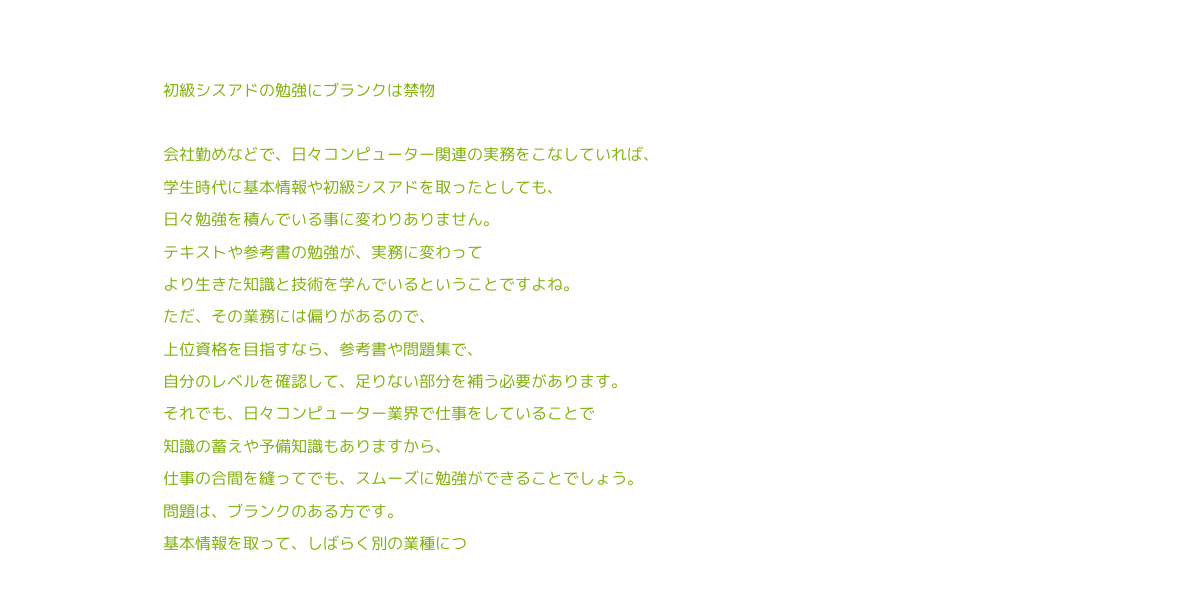初級シスアドの勉強にブランクは禁物

会社勤めなどで、日々コンピューター関連の実務をこなしていれば、
学生時代に基本情報や初級シスアドを取ったとしても、
日々勉強を積んでいる事に変わりありません。
テキストや参考書の勉強が、実務に変わって
より生きた知識と技術を学んでいるということですよね。
ただ、その業務には偏りがあるので、
上位資格を目指すなら、参考書や問題集で、
自分のレベルを確認して、足りない部分を補う必要があります。
それでも、日々コンピューター業界で仕事をしていることで
知識の蓄えや予備知識もありますから、
仕事の合間を縫ってでも、スムーズに勉強ができることでしょう。
問題は、ブランクのある方です。
基本情報を取って、しばらく別の業種につ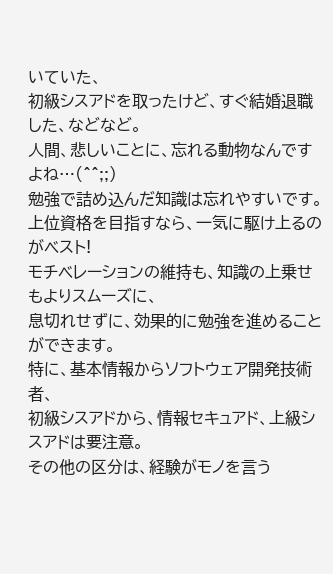いていた、
初級シスアドを取ったけど、すぐ結婚退職した、などなど。
人間、悲しいことに、忘れる動物なんですよね…(^^;;)
勉強で詰め込んだ知識は忘れやすいです。
上位資格を目指すなら、一気に駆け上るのがベスト!
モチベレーションの維持も、知識の上乗せもよりスムーズに、
息切れせずに、効果的に勉強を進めることができます。
特に、基本情報からソフトウェア開発技術者、
初級シスアドから、情報セキュアド、上級シスアドは要注意。
その他の区分は、経験がモノを言う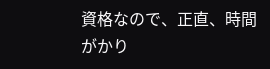資格なので、正直、時間がかり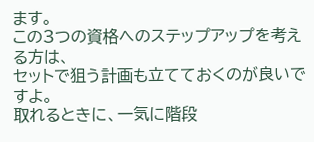ます。
この3つの資格へのステップアップを考える方は、
セットで狙う計画も立てておくのが良いですよ。
取れるときに、一気に階段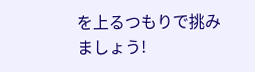を上るつもりで挑みましょう!